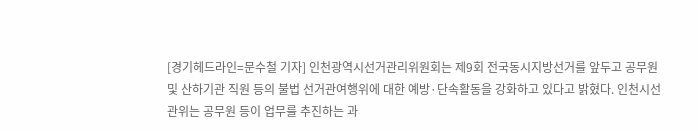[경기헤드라인=문수철 기자] 인천광역시선거관리위원회는 제9회 전국동시지방선거를 앞두고 공무원 및 산하기관 직원 등의 불법 선거관여행위에 대한 예방·단속활동을 강화하고 있다고 밝혔다. 인천시선관위는 공무원 등이 업무를 추진하는 과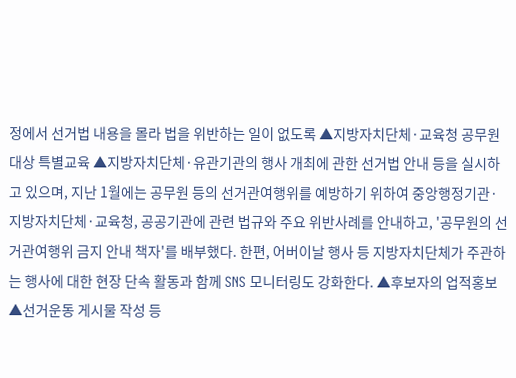정에서 선거법 내용을 몰라 법을 위반하는 일이 없도록 ▲지방자치단체·교육청 공무원 대상 특별교육 ▲지방자치단체·유관기관의 행사 개최에 관한 선거법 안내 등을 실시하고 있으며, 지난 1월에는 공무원 등의 선거관여행위를 예방하기 위하여 중앙행정기관·지방자치단체·교육청, 공공기관에 관련 법규와 주요 위반사례를 안내하고, '공무원의 선거관여행위 금지 안내 책자'를 배부했다. 한편, 어버이날 행사 등 지방자치단체가 주관하는 행사에 대한 현장 단속 활동과 함께 SNS 모니터링도 강화한다. ▲후보자의 업적홍보 ▲선거운동 게시물 작성 등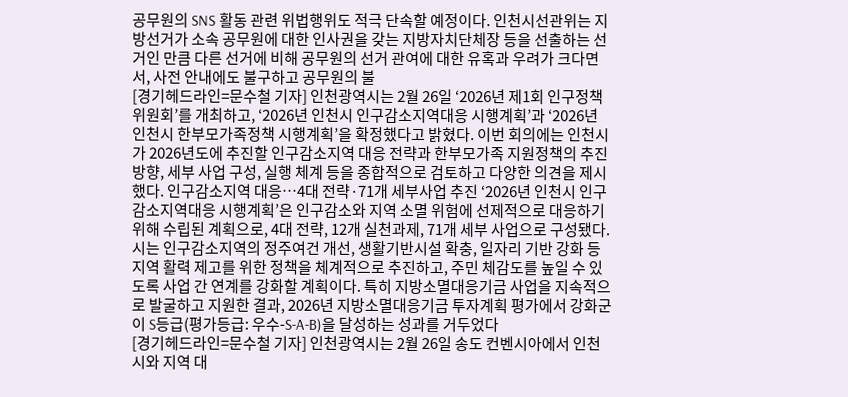공무원의 SNS 활동 관련 위법행위도 적극 단속할 예정이다. 인천시선관위는 지방선거가 소속 공무원에 대한 인사권을 갖는 지방자치단체장 등을 선출하는 선거인 만큼 다른 선거에 비해 공무원의 선거 관여에 대한 유혹과 우려가 크다면서, 사전 안내에도 불구하고 공무원의 불
[경기헤드라인=문수철 기자] 인천광역시는 2월 26일 ‘2026년 제1회 인구정책위원회’를 개최하고, ‘2026년 인천시 인구감소지역대응 시행계획’과 ‘2026년 인천시 한부모가족정책 시행계획’을 확정했다고 밝혔다. 이번 회의에는 인천시가 2026년도에 추진할 인구감소지역 대응 전략과 한부모가족 지원정책의 추진방향, 세부 사업 구성, 실행 체계 등을 종합적으로 검토하고 다양한 의견을 제시했다. 인구감소지역 대응…4대 전략·71개 세부사업 추진 ‘2026년 인천시 인구감소지역대응 시행계획’은 인구감소와 지역 소멸 위험에 선제적으로 대응하기 위해 수립된 계획으로, 4대 전략, 12개 실천과제, 71개 세부 사업으로 구성됐다. 시는 인구감소지역의 정주여건 개선, 생활기반시설 확충, 일자리 기반 강화 등 지역 활력 제고를 위한 정책을 체계적으로 추진하고, 주민 체감도를 높일 수 있도록 사업 간 연계를 강화할 계획이다. 특히 지방소멸대응기금 사업을 지속적으로 발굴하고 지원한 결과, 2026년 지방소멸대응기금 투자계획 평가에서 강화군이 S등급(평가등급: 우수-S-A-B)을 달성하는 성과를 거두었다
[경기헤드라인=문수철 기자] 인천광역시는 2월 26일 송도 컨벤시아에서 인천시와 지역 대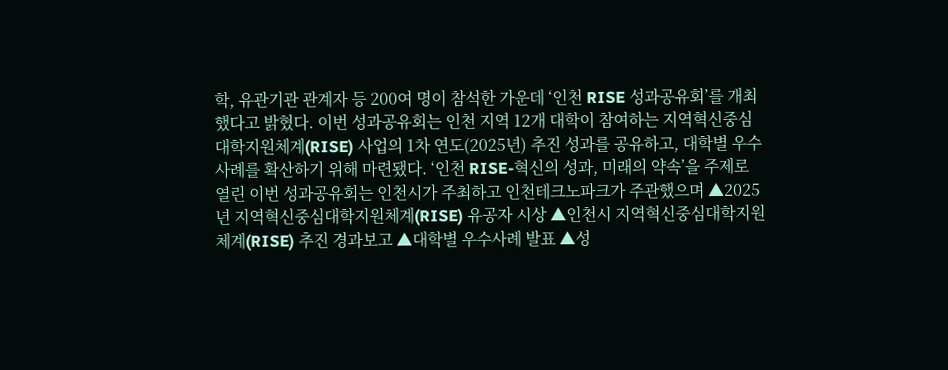학, 유관기관 관계자 등 200여 명이 참석한 가운데 ‘인천 RISE 성과공유회’를 개최했다고 밝혔다. 이번 성과공유회는 인천 지역 12개 대학이 참여하는 지역혁신중심대학지원체계(RISE) 사업의 1차 연도(2025년) 추진 성과를 공유하고, 대학별 우수사례를 확산하기 위해 마련됐다. ‘인천 RISE-혁신의 성과, 미래의 약속’을 주제로 열린 이번 성과공유회는 인천시가 주최하고 인천테크노파크가 주관했으며 ▲2025년 지역혁신중심대학지원체계(RISE) 유공자 시상 ▲인천시 지역혁신중심대학지원체계(RISE) 추진 경과보고 ▲대학별 우수사례 발표 ▲성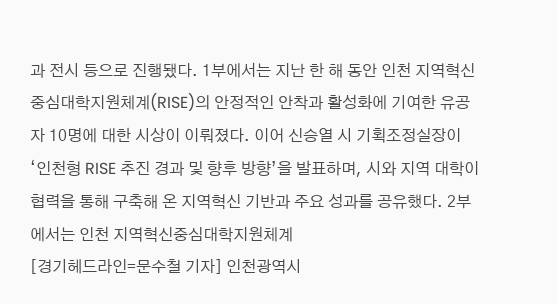과 전시 등으로 진행됐다. 1부에서는 지난 한 해 동안 인천 지역혁신중심대학지원체계(RISE)의 안정적인 안착과 활성화에 기여한 유공자 10명에 대한 시상이 이뤄졌다. 이어 신승열 시 기획조정실장이 ‘인천형 RISE 추진 경과 및 향후 방향’을 발표하며, 시와 지역 대학이 협력을 통해 구축해 온 지역혁신 기반과 주요 성과를 공유했다. 2부에서는 인천 지역혁신중심대학지원체계
[경기헤드라인=문수철 기자] 인천광역시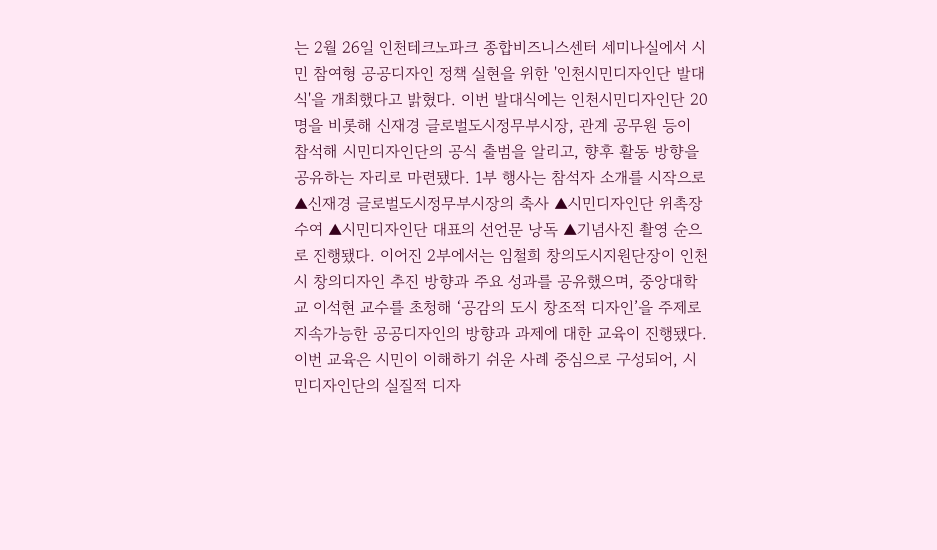는 2월 26일 인천테크노파크 종합비즈니스센터 세미나실에서 시민 참여형 공공디자인 정책 실현을 위한 '인천시민디자인단 발대식'을 개최했다고 밝혔다. 이번 발대식에는 인천시민디자인단 20명을 비롯해 신재경 글로벌도시정무부시장, 관계 공무원 등이 참석해 시민디자인단의 공식 출범을 알리고, 향후 활동 방향을 공유하는 자리로 마련됐다. 1부 행사는 참석자 소개를 시작으로 ▲신재경 글로벌도시정무부시장의 축사 ▲시민디자인단 위촉장 수여 ▲시민디자인단 대표의 선언문 낭독 ▲기념사진 촬영 순으로 진행됐다. 이어진 2부에서는 임철희 창의도시지원단장이 인천시 창의디자인 추진 방향과 주요 성과를 공유했으며, 중앙대학교 이석현 교수를 초청해 ‘공감의 도시 창조적 디자인’을 주제로 지속가능한 공공디자인의 방향과 과제에 대한 교육이 진행됐다. 이번 교육은 시민이 이해하기 쉬운 사례 중심으로 구성되어, 시민디자인단의 실질적 디자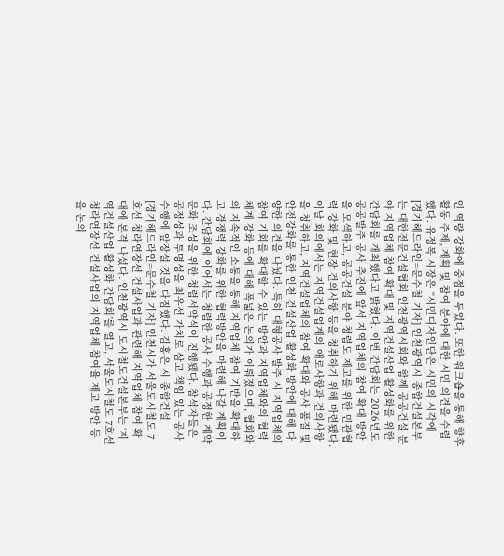인 역량 강화에 중점을 두었다. 또한 워크숍을 통해 향후 활동 주제, 계획 및 참여 분야에 대한 시민 의견을 수렴했다. 유정복 시장은 “시민디자인단은 시민의 시각에
[경기헤드라인=문수철 기자] 인천광역시 종합건설본부는 대한전문건설협회 인천광역시회와 함께 공공건설 분야 지역업체 참여 확대 및 지역건설산업 활성화를 위한 간담회를 개최했다고 밝혔다. 이번 간담회는 2026년도 공공발주 공사 추진에 앞서 지역업체의 참여 확대 방안을 모색하고, 공공건설 분야 청렴도 제고를 위한 민관협력 강화 및 현장 건의사항 등을 청취하기 위해 마련됐다. 이날 회의에서는 지역건설업계의 애로사항과 건의사항을 청취하고, 지역건설업체의 참여 확대와 공사 품질 및 안전강화를 통한 인천 건설산업 활성화 방안에 대해 다양한 의견을 나눴다. 특히 대형공사 발주 시 지역업체의 참여 기회를 확대할 수 있는 방안과 지역업체와의 협력체계 강화 등에 대해 폭넓은 논의가 이뤄졌으며, 협회와의 지속적인 소통을 통해 지역업체 참여 기반을 확대하고 경쟁력 강화를 위한 협력방안을 마련해 나갈 계획이다. 간담회에 이어서는 청렴한 공사 수행과 공정한 계약문화 조성을 위한 청렴서약식이 진행됐다. 참석자들은 공정성과 투명성을 최우선 가치로 삼고 책임 있는 공사 수행에 앞장설 것을 다짐했다. 김홍은 시 종합건설
[경기헤드라인=문수철 기자] 인천시가 서울도시철도 7호선 청라연장선 건설사업과 관련해 지역업체 참여 확대에 본격 나섰다. 인천광역시 도시철도건설본부는 ‘지역건설산업 활성화 간담회’를 열고, 서울도시철도 7호선 청라연장선 건설사업의 지역업체 참여율 제고 방안 등을 논의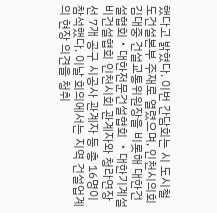했다고 밝혔다. 이번 간담회는 시 도시철도건설본부 주재로 열렸으며, 인천시의회 김대중 건설교통위원장을 비롯해 대한건설협회‧대한전문건설협회 ‧대한기계설비건설협회 인천시회 관계자와 청라연장선 7개 공구 시공사 관계자 등 총 16명이 참석했다. 이날 회의에서는 지역 건설업계의 현장 의견을 청취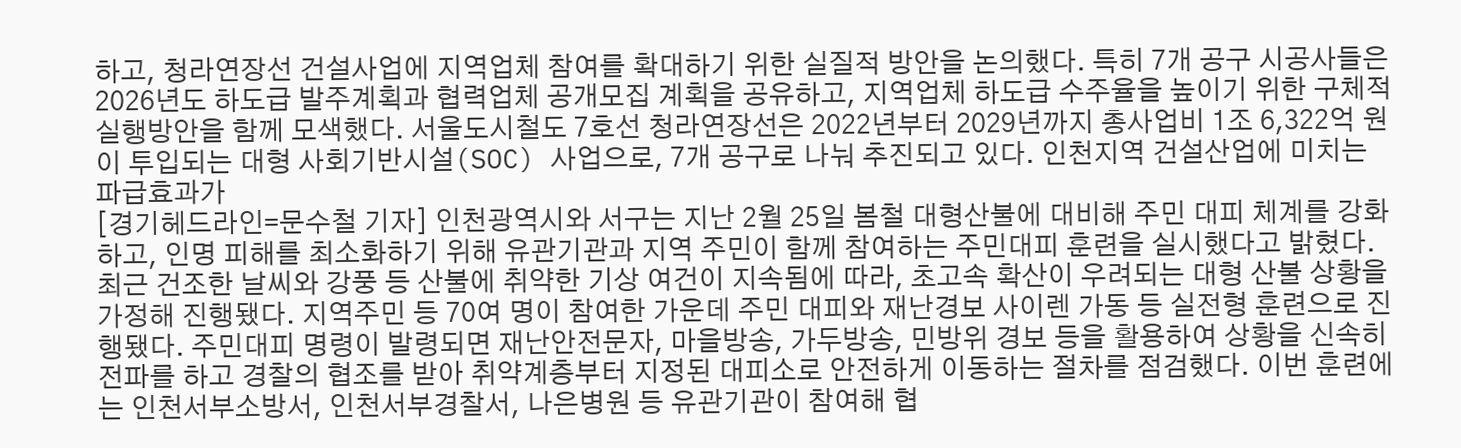하고, 청라연장선 건설사업에 지역업체 참여를 확대하기 위한 실질적 방안을 논의했다. 특히 7개 공구 시공사들은 2026년도 하도급 발주계획과 협력업체 공개모집 계획을 공유하고, 지역업체 하도급 수주율을 높이기 위한 구체적 실행방안을 함께 모색했다. 서울도시철도 7호선 청라연장선은 2022년부터 2029년까지 총사업비 1조 6,322억 원이 투입되는 대형 사회기반시설(SOC) 사업으로, 7개 공구로 나눠 추진되고 있다. 인천지역 건설산업에 미치는 파급효과가
[경기헤드라인=문수철 기자] 인천광역시와 서구는 지난 2월 25일 봄철 대형산불에 대비해 주민 대피 체계를 강화하고, 인명 피해를 최소화하기 위해 유관기관과 지역 주민이 함께 참여하는 주민대피 훈련을 실시했다고 밝혔다. 최근 건조한 날씨와 강풍 등 산불에 취약한 기상 여건이 지속됨에 따라, 초고속 확산이 우려되는 대형 산불 상황을 가정해 진행됐다. 지역주민 등 70여 명이 참여한 가운데 주민 대피와 재난경보 사이렌 가동 등 실전형 훈련으로 진행됐다. 주민대피 명령이 발령되면 재난안전문자, 마을방송, 가두방송, 민방위 경보 등을 활용하여 상황을 신속히 전파를 하고 경찰의 협조를 받아 취약계층부터 지정된 대피소로 안전하게 이동하는 절차를 점검했다. 이번 훈련에는 인천서부소방서, 인천서부경찰서, 나은병원 등 유관기관이 참여해 협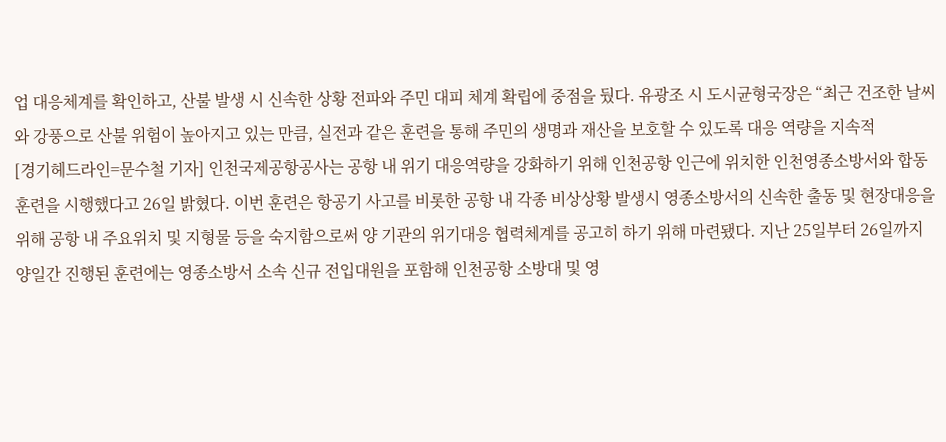업 대응체계를 확인하고, 산불 발생 시 신속한 상황 전파와 주민 대피 체계 확립에 중점을 뒀다. 유광조 시 도시균형국장은 “최근 건조한 날씨와 강풍으로 산불 위험이 높아지고 있는 만큼, 실전과 같은 훈련을 통해 주민의 생명과 재산을 보호할 수 있도록 대응 역량을 지속적
[경기헤드라인=문수철 기자] 인천국제공항공사는 공항 내 위기 대응역량을 강화하기 위해 인천공항 인근에 위치한 인천영종소방서와 합동훈련을 시행했다고 26일 밝혔다. 이번 훈련은 항공기 사고를 비롯한 공항 내 각종 비상상황 발생시 영종소방서의 신속한 출동 및 현장대응을 위해 공항 내 주요위치 및 지형물 등을 숙지함으로써 양 기관의 위기대응 협력체계를 공고히 하기 위해 마련됐다. 지난 25일부터 26일까지 양일간 진행된 훈련에는 영종소방서 소속 신규 전입대원을 포함해 인천공항 소방대 및 영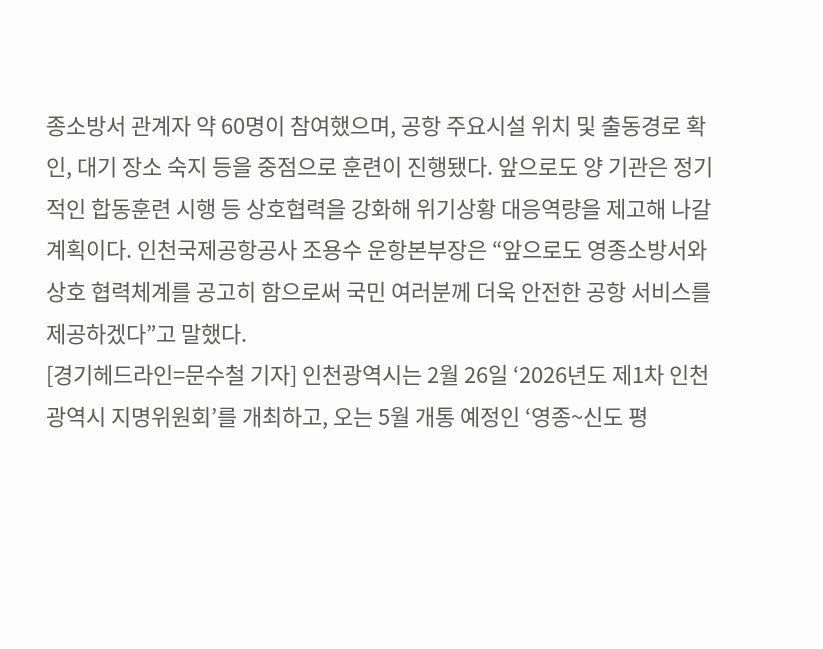종소방서 관계자 약 60명이 참여했으며, 공항 주요시설 위치 및 출동경로 확인, 대기 장소 숙지 등을 중점으로 훈련이 진행됐다. 앞으로도 양 기관은 정기적인 합동훈련 시행 등 상호협력을 강화해 위기상황 대응역량을 제고해 나갈 계획이다. 인천국제공항공사 조용수 운항본부장은 “앞으로도 영종소방서와 상호 협력체계를 공고히 함으로써 국민 여러분께 더욱 안전한 공항 서비스를 제공하겠다”고 말했다.
[경기헤드라인=문수철 기자] 인천광역시는 2월 26일 ‘2026년도 제1차 인천광역시 지명위원회’를 개최하고, 오는 5월 개통 예정인 ‘영종~신도 평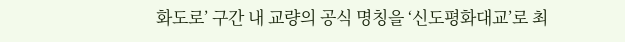화도로’ 구간 내 교량의 공식 명칭을 ‘신도평화대교’로 최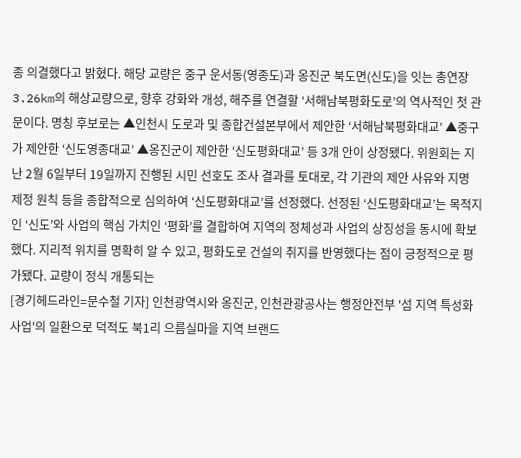종 의결했다고 밝혔다. 해당 교량은 중구 운서동(영종도)과 옹진군 북도면(신도)을 잇는 총연장 3.26km의 해상교량으로, 향후 강화와 개성, 해주를 연결할 ‘서해남북평화도로’의 역사적인 첫 관문이다. 명칭 후보로는 ▲인천시 도로과 및 종합건설본부에서 제안한 ‘서해남북평화대교’ ▲중구가 제안한 ‘신도영종대교’ ▲옹진군이 제안한 ‘신도평화대교’ 등 3개 안이 상정됐다. 위원회는 지난 2월 6일부터 19일까지 진행된 시민 선호도 조사 결과를 토대로, 각 기관의 제안 사유와 지명 제정 원칙 등을 종합적으로 심의하여 ‘신도평화대교’를 선정했다. 선정된 ‘신도평화대교’는 목적지인 ‘신도’와 사업의 핵심 가치인 ‘평화’를 결합하여 지역의 정체성과 사업의 상징성을 동시에 확보했다. 지리적 위치를 명확히 알 수 있고, 평화도로 건설의 취지를 반영했다는 점이 긍정적으로 평가됐다. 교량이 정식 개통되는
[경기헤드라인=문수철 기자] 인천광역시와 옹진군, 인천관광공사는 행정안전부 '섬 지역 특성화사업'의 일환으로 덕적도 북1리 으름실마을 지역 브랜드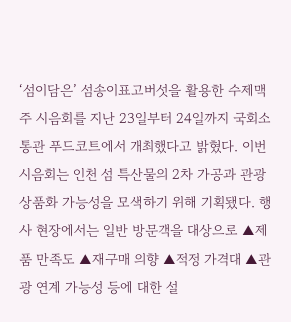‘섬이담은’ 섬송이표고버섯을 활용한 수제맥주 시음회를 지난 23일부터 24일까지 국회소통관 푸드코트에서 개최했다고 밝혔다. 이번 시음회는 인천 섬 특산물의 2차 가공과 관광 상품화 가능성을 모색하기 위해 기획됐다. 행사 현장에서는 일반 방문객을 대상으로 ▲제품 만족도 ▲재구매 의향 ▲적정 가격대 ▲관광 연계 가능성 등에 대한 설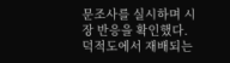문조사를 실시하며 시장 반응을 확인했다. 덕적도에서 재배되는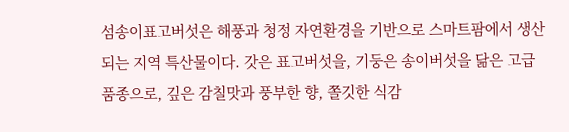섬송이표고버섯은 해풍과 청정 자연환경을 기반으로 스마트팜에서 생산되는 지역 특산물이다. 갓은 표고버섯을, 기둥은 송이버섯을 닮은 고급 품종으로, 깊은 감칠맛과 풍부한 향, 쫄깃한 식감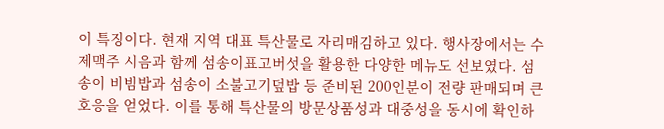이 특징이다. 현재 지역 대표 특산물로 자리매김하고 있다. 행사장에서는 수제맥주 시음과 함께 섬송이표고버섯을 활용한 다양한 메뉴도 선보였다. 섬송이 비빔밥과 섬송이 소불고기덮밥 등 준비된 200인분이 전량 판매되며 큰 호응을 얻었다. 이를 통해 특산물의 방문상품성과 대중성을 동시에 확인하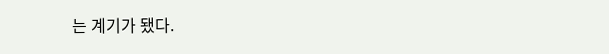는 계기가 됐다.